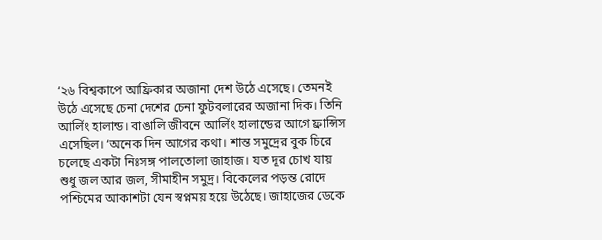‘২৬ বিশ্বকাপে আফ্রিকার অজানা দেশ উঠে এসেছে। তেমনই উঠে এসেছে চেনা দেশের চেনা ফুটবলারের অজানা দিক। তিনি আর্লিং হালান্ড। বাঙালি জীবনে আর্লিং হালান্ডের আগে ফ্রান্সিস এসেছিল। ‘অনেক দিন আগের কথা। শান্ত সমুদ্রের বুক চিরে চলেছে একটা নিঃসঙ্গ পালতোলা জাহাজ। যত দূর চোখ যায় শুধু জল আর জল, সীমাহীন সমুদ্র। বিকেলের পড়ন্ত রোদে পশ্চিমের আকাশটা যেন স্বপ্নময় হয়ে উঠেছে। জাহাজের ডেকে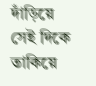দাঁড়িয়ে সেই দিকে তাকিয়ে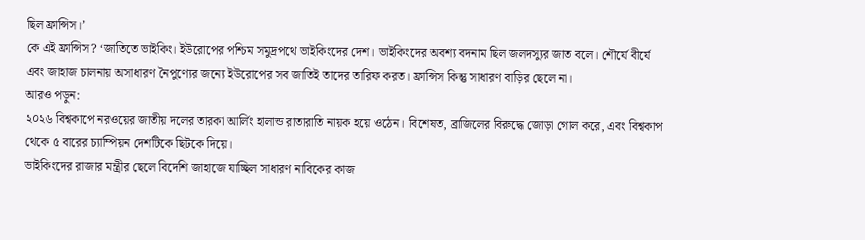ছিল ফ্রান্সিস।’
কে এই ফ্রান্সিস? ‘জাতিতে ভাইকিং। ইউরোপের পশ্চিম সমুদ্রপথে ভাইকিংদের দেশ। ভাইকিংদের অবশ্য বদনাম ছিল জলদস্যুর জাত বলে। শৌর্যে বীর্যে এবং জাহাজ চালনায় অসাধারণ নৈপুণ্যের জন্যে ইউরোপের সব জাতিই তাদের তারিফ করত। ফ্রান্সিস কিন্তু সাধারণ বাড়ির ছেলে না।
আরও পড়ুন:
২০২৬ বিশ্বকাপে নরওয়ের জাতীয় দলের তারকা আর্লিং হালান্ড রাতারাতি নায়ক হয়ে ওঠেন। বিশেষত, ব্রাজিলের বিরুদ্ধে জোড়া গোল করে, এবং বিশ্বকাপ থেকে ৫ বারের চ্যাম্পিয়ন দেশটিকে ছিটকে দিয়ে।
ভাইকিংদের রাজার মন্ত্রীর ছেলে বিদেশি জাহাজে যাচ্ছিল সাধারণ নাবিকের কাজ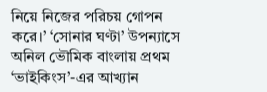নিয়ে নিজের পরিচয় গোপন করে।’ ‘সোনার ঘণ্টা’ উপন্যাসে অনিল ভৌমিক বাংলায় প্রথম ‘ভাইকিংস’-এর আখ্যান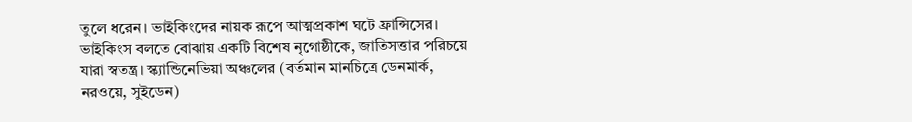তুলে ধরেন। ভাইকিংদের নায়ক রূপে আত্মপ্রকাশ ঘটে ফ্রান্সিসের। ভাইকিংস বলতে বোঝায় একটি বিশেষ নৃগোষ্ঠীকে, জাতিসত্তার পরিচয়ে যারা স্বতন্ত্র। স্ক্যান্ডিনেভিয়া অঞ্চলের (বর্তমান মানচিত্রে ডেনমার্ক, নরওয়ে, সুইডেন)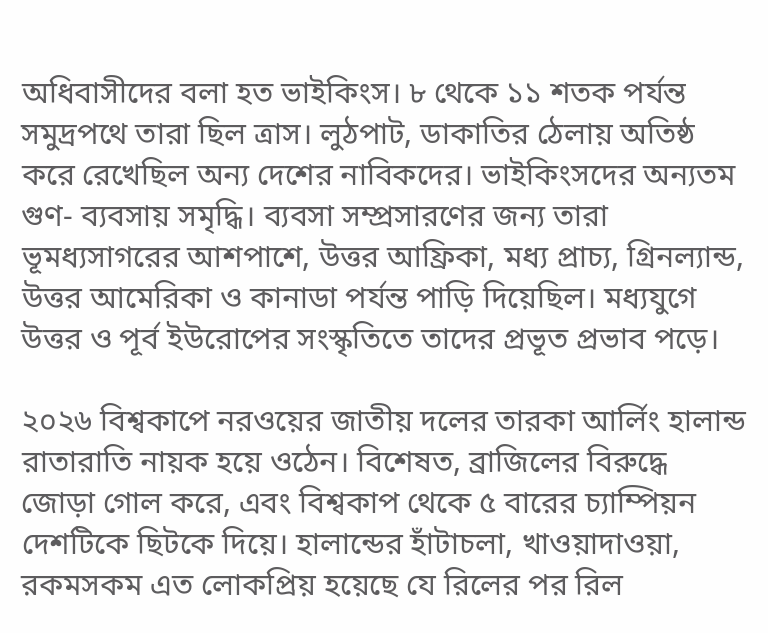অধিবাসীদের বলা হত ভাইকিংস। ৮ থেকে ১১ শতক পর্যন্ত সমুদ্রপথে তারা ছিল ত্রাস। লুঠপাট, ডাকাতির ঠেলায় অতিষ্ঠ করে রেখেছিল অন্য দেশের নাবিকদের। ভাইকিংসদের অন্যতম গুণ- ব্যবসায় সমৃদ্ধি। ব্যবসা সম্প্রসারণের জন্য তারা ভূমধ্যসাগরের আশপাশে, উত্তর আফ্রিকা, মধ্য প্রাচ্য, গ্রিনল্যান্ড, উত্তর আমেরিকা ও কানাডা পর্যন্ত পাড়ি দিয়েছিল। মধ্যযুগে উত্তর ও পূর্ব ইউরোপের সংস্কৃতিতে তাদের প্রভূত প্রভাব পড়ে।

২০২৬ বিশ্বকাপে নরওয়ের জাতীয় দলের তারকা আর্লিং হালান্ড রাতারাতি নায়ক হয়ে ওঠেন। বিশেষত, ব্রাজিলের বিরুদ্ধে জোড়া গোল করে, এবং বিশ্বকাপ থেকে ৫ বারের চ্যাম্পিয়ন দেশটিকে ছিটকে দিয়ে। হালান্ডের হাঁটাচলা, খাওয়াদাওয়া, রকমসকম এত লোকপ্রিয় হয়েছে যে রিলের পর রিল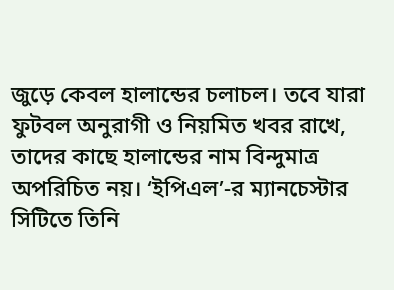জুড়ে কেবল হালান্ডের চলাচল। তবে যারা ফুটবল অনুরাগী ও নিয়মিত খবর রাখে, তাদের কাছে হালান্ডের নাম বিন্দুমাত্র অপরিচিত নয়। ‘ইপিএল’-র ম্যানচেস্টার সিটিতে তিনি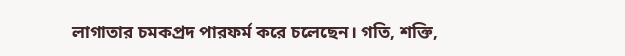লাগাতার চমকপ্রদ পারফর্ম করে চলেছেন। গতি, শক্তি,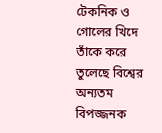টেকনিক ও গোলের খিদে তাঁকে করে তুলেছে বিশ্বের অন্যতম বিপজ্জনক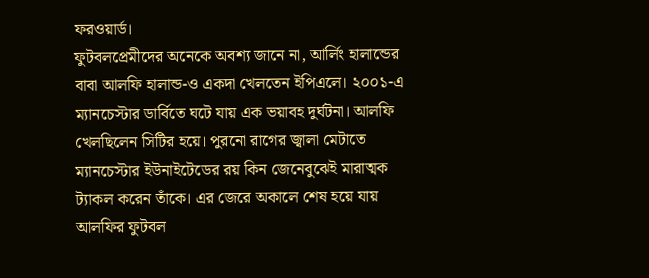ফরওয়ার্ড।
ফুটবলপ্রেমীদের অনেকে অবশ্য জানে না, আর্লিং হালান্ডের বাবা আলফি হালান্ড-ও একদা খেলতেন ইপিএলে। ২০০১-এ ম্যানচেস্টার ডার্বিতে ঘটে যায় এক ভয়াবহ দুর্ঘটনা। আলফি খেলছিলেন সিটির হয়ে। পুরনো রাগের জ্বালা মেটাতে ম্যানচেস্টার ইউনাইটেডের রয় কিন জেনেবুঝেই মারাত্মক ট্যাকল করেন তাঁকে। এর জেরে অকালে শেষ হয়ে যায় আলফির ফুটবল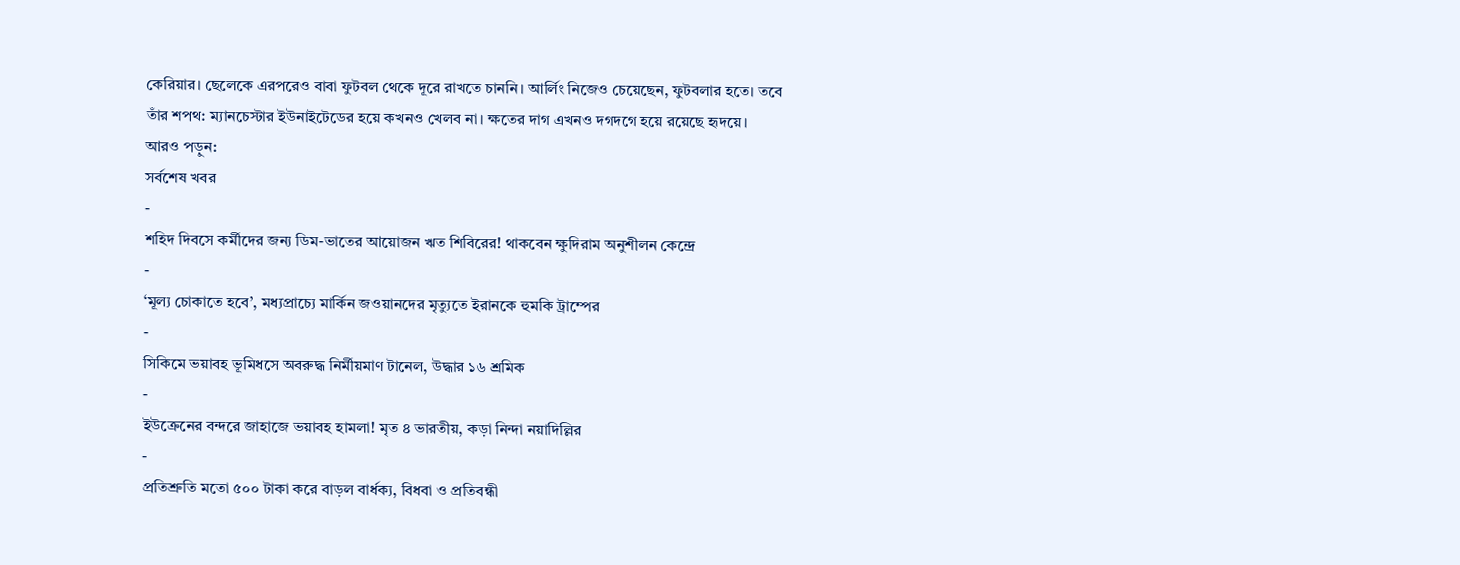কেরিয়ার। ছেলেকে এরপরেও বাবা ফুটবল থেকে দূরে রাখতে চাননি। আর্লিং নিজেও চেয়েছেন, ফুটবলার হতে। তবে তাঁর শপথ: ম্যানচেস্টার ইউনাইটেডের হয়ে কখনও খেলব না। ক্ষতের দাগ এখনও দগদগে হয়ে রয়েছে হৃদয়ে।
আরও পড়ুন:
সর্বশেষ খবর
-
শহিদ দিবসে কর্মীদের জন্য ডিম-ভাতের আয়োজন ঋত শিবিরের! থাকবেন ক্ষুদিরাম অনুশীলন কেন্দ্রে
-
‘মূল্য চোকাতে হবে’, মধ্যপ্রাচ্যে মার্কিন জওয়ানদের মৃত্যুতে ইরানকে হুমকি ট্রাম্পের
-
সিকিমে ভয়াবহ ভূমিধসে অবরুদ্ধ নির্মীয়মাণ টানেল, উদ্ধার ১৬ শ্রমিক
-
ইউক্রেনের বন্দরে জাহাজে ভয়াবহ হামলা! মৃত ৪ ভারতীয়, কড়া নিন্দা নয়াদিল্লির
-
প্রতিশ্রুতি মতো ৫০০ টাকা করে বাড়ল বার্ধক্য, বিধবা ও প্রতিবন্ধী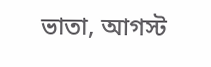ভাতা, আগস্ট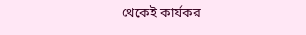থেকেই কার্যকর